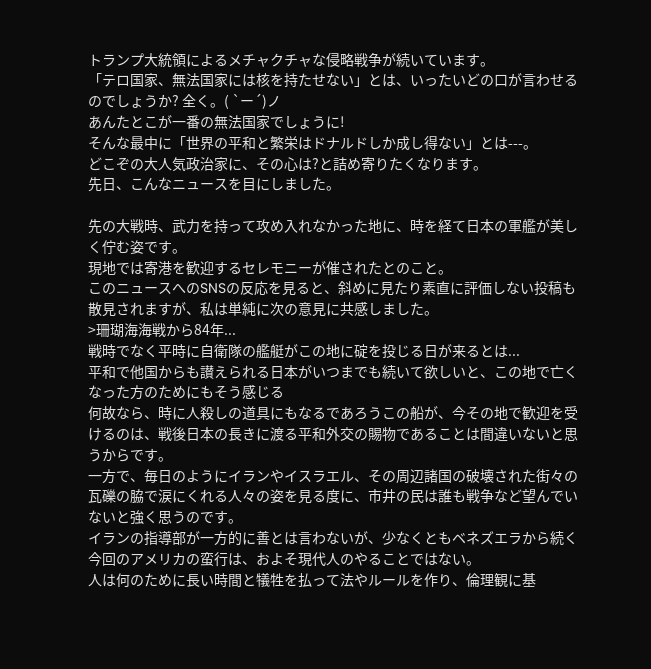トランプ大統領によるメチャクチャな侵略戦争が続いています。
「テロ国家、無法国家には核を持たせない」とは、いったいどの口が言わせるのでしょうか? 全く。( `ー´)ノ
あんたとこが一番の無法国家でしょうに!
そんな最中に「世界の平和と繁栄はドナルドしか成し得ない」とは---。
どこぞの大人気政治家に、その心は?と詰め寄りたくなります。
先日、こんなニュースを目にしました。

先の大戦時、武力を持って攻め入れなかった地に、時を経て日本の軍艦が美しく佇む姿です。
現地では寄港を歓迎するセレモニーが催されたとのこと。
このニュースへのSNSの反応を見ると、斜めに見たり素直に評価しない投稿も散見されますが、私は単純に次の意見に共感しました。
>珊瑚海海戦から84年...
戦時でなく平時に自衛隊の艦艇がこの地に碇を投じる日が来るとは...
平和で他国からも讃えられる日本がいつまでも続いて欲しいと、この地で亡くなった方のためにもそう感じる
何故なら、時に人殺しの道具にもなるであろうこの船が、今その地で歓迎を受けるのは、戦後日本の長きに渡る平和外交の賜物であることは間違いないと思うからです。
一方で、毎日のようにイランやイスラエル、その周辺諸国の破壊された街々の瓦礫の脇で涙にくれる人々の姿を見る度に、市井の民は誰も戦争など望んでいないと強く思うのです。
イランの指導部が一方的に善とは言わないが、少なくともベネズエラから続く今回のアメリカの蛮行は、およそ現代人のやることではない。
人は何のために長い時間と犠牲を払って法やルールを作り、倫理観に基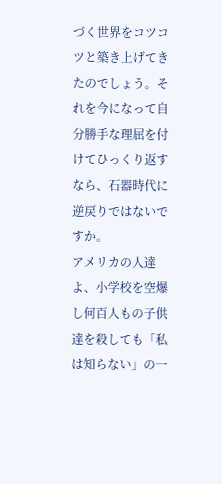づく世界をコツコツと築き上げてきたのでしょう。それを今になって自分勝手な理屈を付けてひっくり返すなら、石器時代に逆戻りではないですか。
アメリカの人達よ、小学校を空爆し何百人もの子供達を殺しても「私は知らない」の一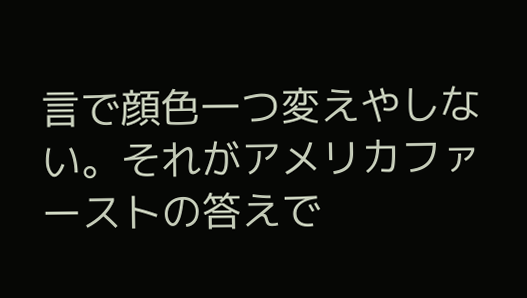言で顔色一つ変えやしない。それがアメリカファーストの答えで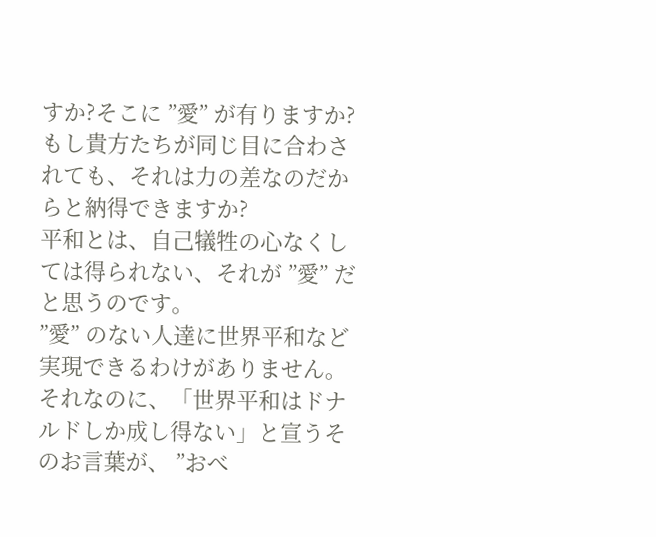すか?そこに ”愛” が有りますか?
もし貴方たちが同じ目に合わされても、それは力の差なのだからと納得できますか?
平和とは、自己犠牲の心なくしては得られない、それが ”愛” だと思うのです。
”愛” のない人達に世界平和など実現できるわけがありません。
それなのに、「世界平和はドナルドしか成し得ない」と宣うそのお言葉が、 ”おべ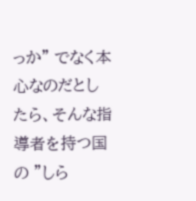っか” でなく本心なのだとしたら、そんな指導者を持つ国の ”しら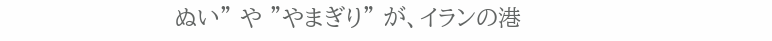ぬい” や ”やまぎり” が、イランの港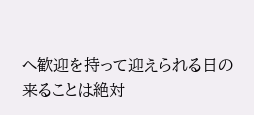へ歓迎を持って迎えられる日の来ることは絶対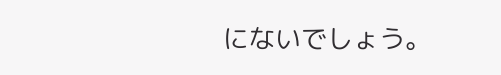にないでしょう。